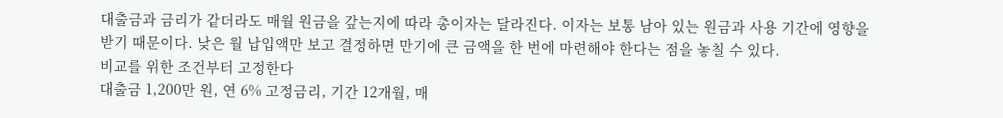대출금과 금리가 같더라도 매월 원금을 갚는지에 따라 총이자는 달라진다. 이자는 보통 남아 있는 원금과 사용 기간에 영향을 받기 때문이다. 낮은 월 납입액만 보고 결정하면 만기에 큰 금액을 한 번에 마련해야 한다는 점을 놓칠 수 있다.
비교를 위한 조건부터 고정한다
대출금 1,200만 원, 연 6% 고정금리, 기간 12개월, 매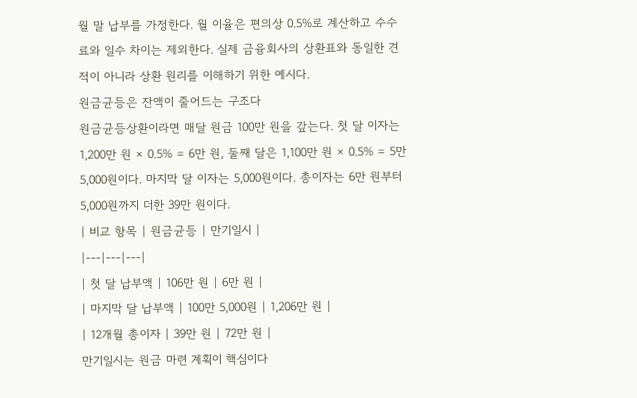월 말 납부를 가정한다. 월 이율은 편의상 0.5%로 계산하고 수수료와 일수 차이는 제외한다. 실제 금융회사의 상환표와 동일한 견적이 아니라 상환 원리를 이해하기 위한 예시다.
원금균등은 잔액이 줄어드는 구조다
원금균등상환이라면 매달 원금 100만 원을 갚는다. 첫 달 이자는 1,200만 원 × 0.5% = 6만 원, 둘째 달은 1,100만 원 × 0.5% = 5만 5,000원이다. 마지막 달 이자는 5,000원이다. 총이자는 6만 원부터 5,000원까지 더한 39만 원이다.
| 비교 항목 | 원금균등 | 만기일시 |
|---|---|---|
| 첫 달 납부액 | 106만 원 | 6만 원 |
| 마지막 달 납부액 | 100만 5,000원 | 1,206만 원 |
| 12개월 총이자 | 39만 원 | 72만 원 |
만기일시는 원금 마련 계획이 핵심이다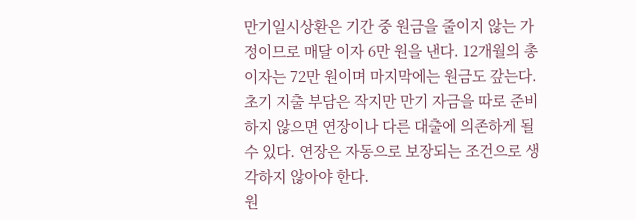만기일시상환은 기간 중 원금을 줄이지 않는 가정이므로 매달 이자 6만 원을 낸다. 12개월의 총이자는 72만 원이며 마지막에는 원금도 갚는다. 초기 지출 부담은 작지만 만기 자금을 따로 준비하지 않으면 연장이나 다른 대출에 의존하게 될 수 있다. 연장은 자동으로 보장되는 조건으로 생각하지 않아야 한다.
원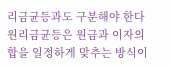리금균등과도 구분해야 한다
원리금균등은 원금과 이자의 합을 일정하게 맞추는 방식이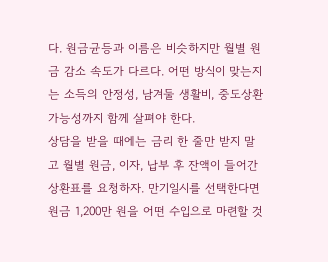다. 원금균등과 이름은 비슷하지만 월별 원금 감소 속도가 다르다. 어떤 방식이 맞는지는 소득의 안정성, 남겨둘 생활비, 중도상환 가능성까지 함께 살펴야 한다.
상담을 받을 때에는 금리 한 줄만 받지 말고 월별 원금, 이자, 납부 후 잔액이 들어간 상환표를 요청하자. 만기일시를 선택한다면 원금 1,200만 원을 어떤 수입으로 마련할 것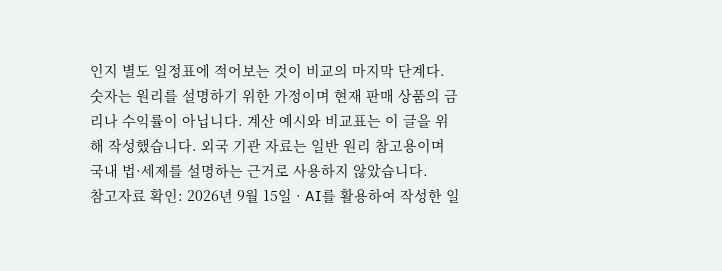인지 별도 일정표에 적어보는 것이 비교의 마지막 단계다.
숫자는 원리를 설명하기 위한 가정이며 현재 판매 상품의 금리나 수익률이 아닙니다. 계산 예시와 비교표는 이 글을 위해 작성했습니다. 외국 기관 자료는 일반 원리 참고용이며 국내 법·세제를 설명하는 근거로 사용하지 않았습니다.
참고자료 확인: 2026년 9월 15일 · AI를 활용하여 작성한 일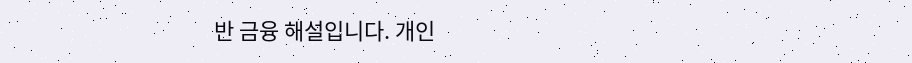반 금융 해설입니다. 개인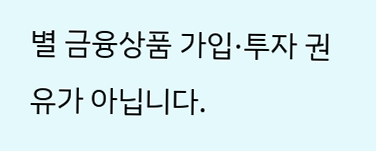별 금융상품 가입·투자 권유가 아닙니다.